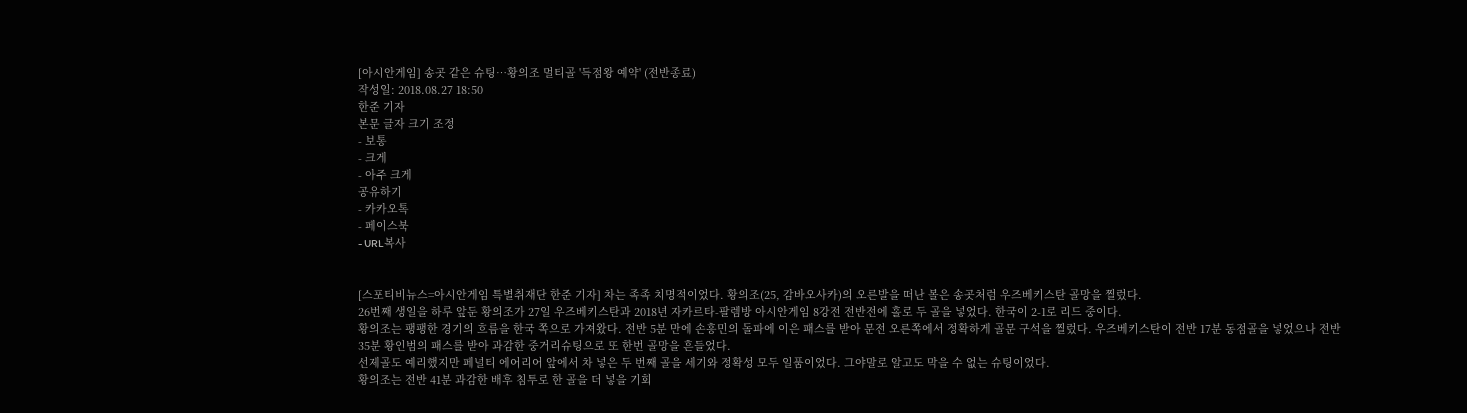[아시안게임] 송곳 같은 슈팅…황의조 멀티골 '득점왕 예약' (전반종료)
작성일: 2018.08.27 18:50
한준 기자
본문 글자 크기 조정
- 보통
- 크게
- 아주 크게
공유하기
- 카카오톡
- 페이스북
- URL복사


[스포티비뉴스=아시안게임 특별취재단 한준 기자] 차는 족족 치명적이었다. 황의조(25, 감바오사카)의 오른발을 떠난 볼은 송곳처럼 우즈베키스탄 골망을 찔렀다.
26번째 생일을 하루 앞둔 황의조가 27일 우즈베키스탄과 2018년 자카르타-팔렘방 아시안게임 8강전 전반전에 홀로 두 골을 넣었다. 한국이 2-1로 리드 중이다.
황의조는 팽팽한 경기의 흐름을 한국 쪽으로 가져왔다. 전반 5분 만에 손흥민의 돌파에 이은 패스를 받아 문전 오른쪽에서 정확하게 골문 구석을 찔렀다. 우즈베키스탄이 전반 17분 동점골을 넣었으나 전반 35분 황인범의 패스를 받아 과감한 중거리슈팅으로 또 한번 골망을 흔들었다.
선제골도 예리했지만 페널티 에어리어 앞에서 차 넣은 두 번째 골을 세기와 정확성 모두 일품이었다. 그야말로 알고도 막을 수 없는 슈팅이었다.
황의조는 전반 41분 과감한 배후 침투로 한 골을 더 넣을 기회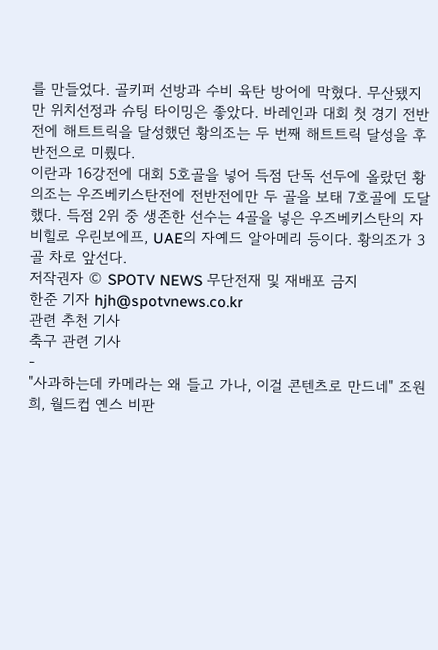를 만들었다. 골키퍼 선방과 수비 육탄 방어에 막혔다. 무산됐지만 위치선정과 슈팅 타이밍은 좋았다. 바레인과 대회 첫 경기 전반전에 해트트릭을 달성했던 황의조는 두 번째 해트트릭 달성을 후반전으로 미뤘다.
이란과 16강전에 대회 5호골을 넣어 득점 단독 선두에 올랐던 황의조는 우즈베키스탄전에 전반전에만 두 골을 보태 7호골에 도달했다. 득점 2위 중 생존한 선수는 4골을 넣은 우즈베키스탄의 자비힐로 우린보에프, UAE의 자예드 알아메리 등이다. 황의조가 3골 차로 앞선다.
저작권자 © SPOTV NEWS 무단전재 및 재배포 금지
한준 기자 hjh@spotvnews.co.kr
관련 추천 기사
축구 관련 기사
-
"사과하는데 카메라는 왜 들고 가나, 이걸 콘텐츠로 만드네" 조원희, 월드컵 옌스 비판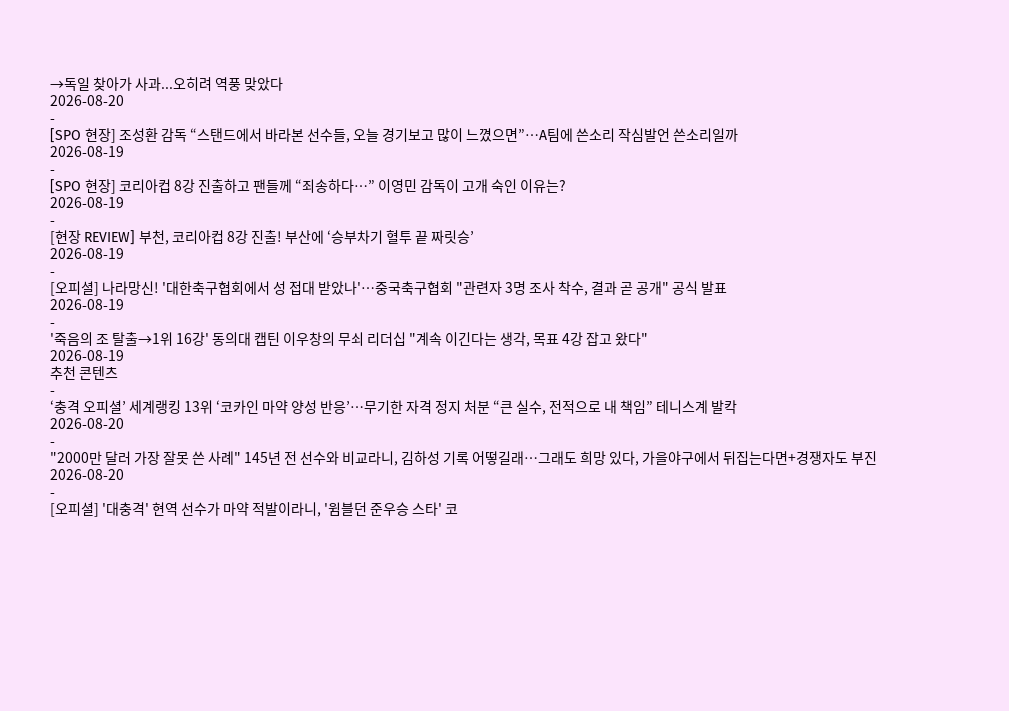→독일 찾아가 사과...오히려 역풍 맞았다
2026-08-20
-
[SPO 현장] 조성환 감독 “스탠드에서 바라본 선수들, 오늘 경기보고 많이 느꼈으면”…A팀에 쓴소리 작심발언 쓴소리일까
2026-08-19
-
[SPO 현장] 코리아컵 8강 진출하고 팬들께 “죄송하다…” 이영민 감독이 고개 숙인 이유는?
2026-08-19
-
[현장 REVIEW] 부천, 코리아컵 8강 진출! 부산에 ‘승부차기 혈투 끝 짜릿승’
2026-08-19
-
[오피셜] 나라망신! '대한축구협회에서 성 접대 받았나'…중국축구협회 "관련자 3명 조사 착수, 결과 곧 공개" 공식 발표
2026-08-19
-
'죽음의 조 탈출→1위 16강' 동의대 캡틴 이우창의 무쇠 리더십 "계속 이긴다는 생각, 목표 4강 잡고 왔다"
2026-08-19
추천 콘텐츠
-
‘충격 오피셜’ 세계랭킹 13위 ‘코카인 마약 양성 반응’…무기한 자격 정지 처분 “큰 실수, 전적으로 내 책임” 테니스계 발칵
2026-08-20
-
"2000만 달러 가장 잘못 쓴 사례" 145년 전 선수와 비교라니, 김하성 기록 어떻길래…그래도 희망 있다, 가을야구에서 뒤집는다면+경쟁자도 부진
2026-08-20
-
[오피셜] '대충격' 현역 선수가 마약 적발이라니, '윔블던 준우승 스타' 코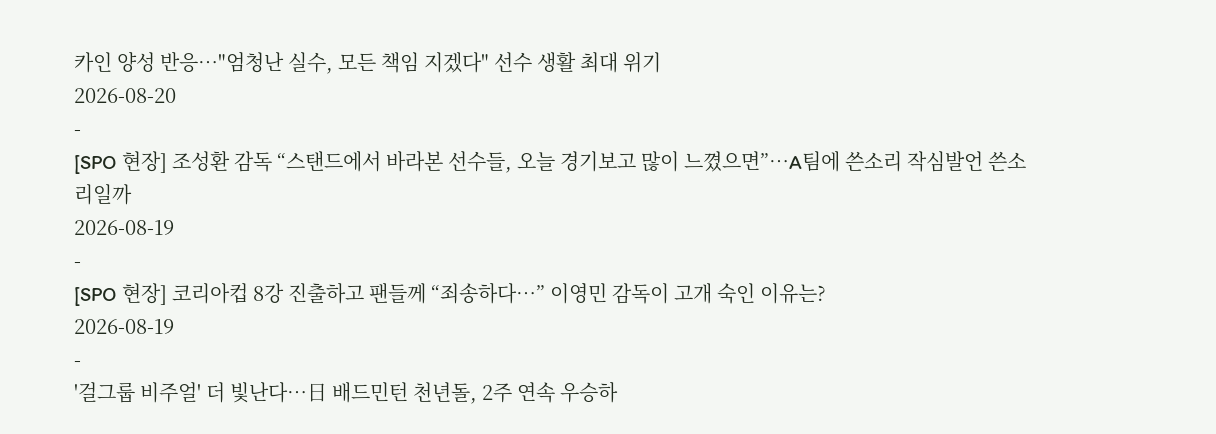카인 양성 반응…"엄청난 실수, 모든 책임 지겠다" 선수 생활 최대 위기
2026-08-20
-
[SPO 현장] 조성환 감독 “스탠드에서 바라본 선수들, 오늘 경기보고 많이 느꼈으면”…A팀에 쓴소리 작심발언 쓴소리일까
2026-08-19
-
[SPO 현장] 코리아컵 8강 진출하고 팬들께 “죄송하다…” 이영민 감독이 고개 숙인 이유는?
2026-08-19
-
'걸그룹 비주얼' 더 빛난다…日 배드민턴 천년돌, 2주 연속 우승하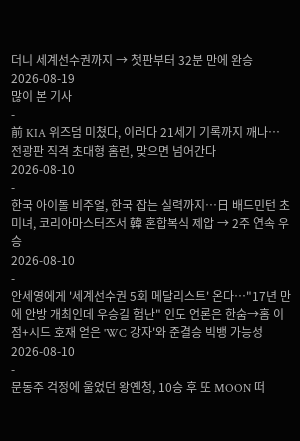더니 세계선수권까지 → 첫판부터 32분 만에 완승
2026-08-19
많이 본 기사
-
前 KIA 위즈덤 미쳤다, 이러다 21세기 기록까지 깨나… 전광판 직격 초대형 홈런, 맞으면 넘어간다
2026-08-10
-
한국 아이돌 비주얼, 한국 잡는 실력까지…日 배드민턴 초미녀, 코리아마스터즈서 韓 혼합복식 제압 → 2주 연속 우승
2026-08-10
-
안세영에게 '세계선수권 5회 메달리스트' 온다…"17년 만에 안방 개최인데 우승길 험난" 인도 언론은 한숨→홈 이점+시드 호재 얻은 'WC 강자'와 준결승 빅뱅 가능성
2026-08-10
-
문동주 걱정에 울었던 왕옌청, 10승 후 또 MOON 떠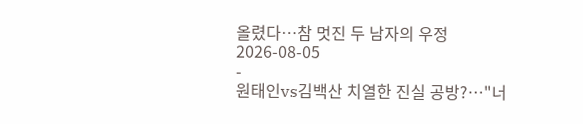올렸다…참 멋진 두 남자의 우정
2026-08-05
-
원태인vs김백산 치열한 진실 공방?…"너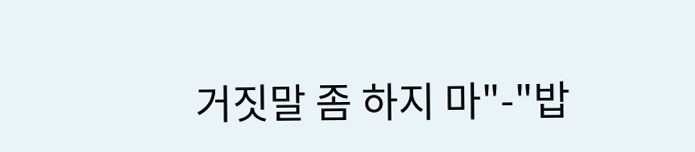거짓말 좀 하지 마"-"밥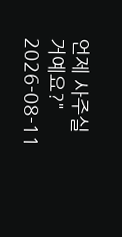언제 사주실 거예요?"
2026-08-11